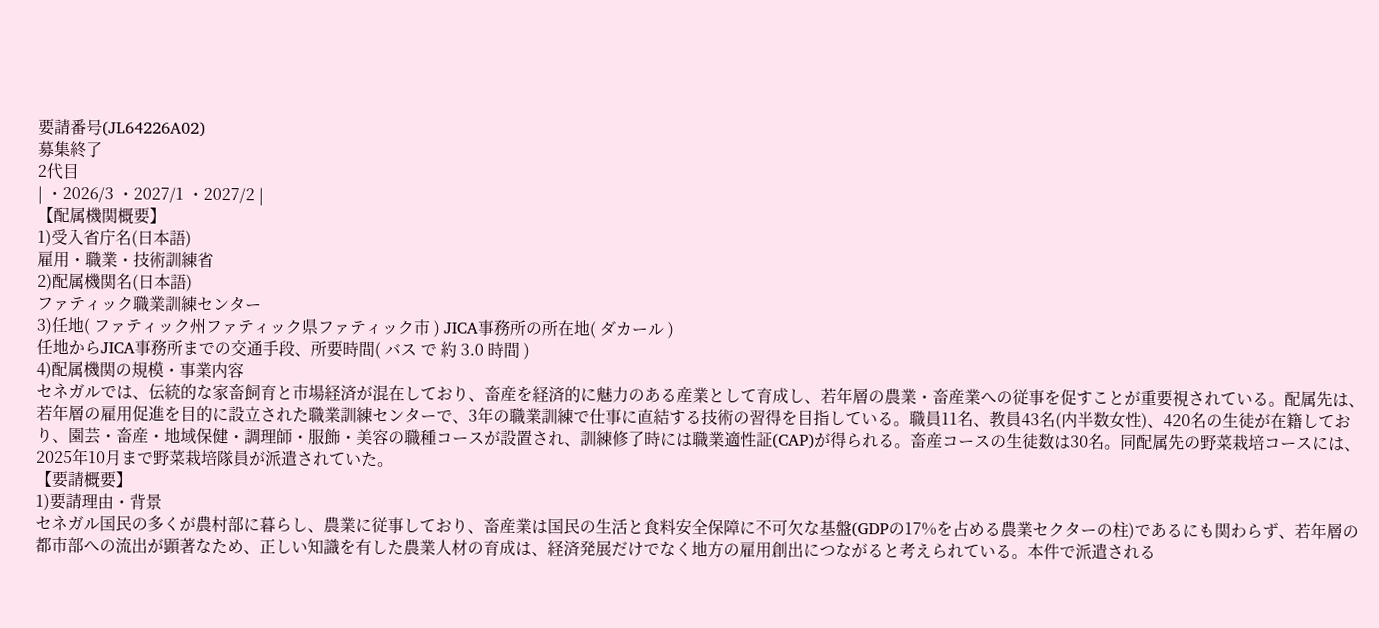要請番号(JL64226A02)
募集終了
2代目
| ・2026/3 ・2027/1 ・2027/2 |
【配属機関概要】
1)受入省庁名(日本語)
雇用・職業・技術訓練省
2)配属機関名(日本語)
ファティック職業訓練センター
3)任地( ファティック州ファティック県ファティック市 ) JICA事務所の所在地( ダカール )
任地からJICA事務所までの交通手段、所要時間( バス で 約 3.0 時間 )
4)配属機関の規模・事業内容
セネガルでは、伝統的な家畜飼育と市場経済が混在しており、畜産を経済的に魅力のある産業として育成し、若年層の農業・畜産業への従事を促すことが重要視されている。配属先は、若年層の雇用促進を目的に設立された職業訓練センターで、3年の職業訓練で仕事に直結する技術の習得を目指している。職員11名、教員43名(内半数女性)、420名の生徒が在籍しており、園芸・畜産・地域保健・調理師・服飾・美容の職種コースが設置され、訓練修了時には職業適性証(CAP)が得られる。畜産コースの生徒数は30名。同配属先の野菜栽培コースには、2025年10月まで野菜栽培隊員が派遣されていた。
【要請概要】
1)要請理由・背景
セネガル国民の多くが農村部に暮らし、農業に従事しており、畜産業は国民の生活と食料安全保障に不可欠な基盤(GDPの17%を占める農業セクターの柱)であるにも関わらず、若年層の都市部への流出が顕著なため、正しい知識を有した農業人材の育成は、経済発展だけでなく地方の雇用創出につながると考えられている。本件で派遣される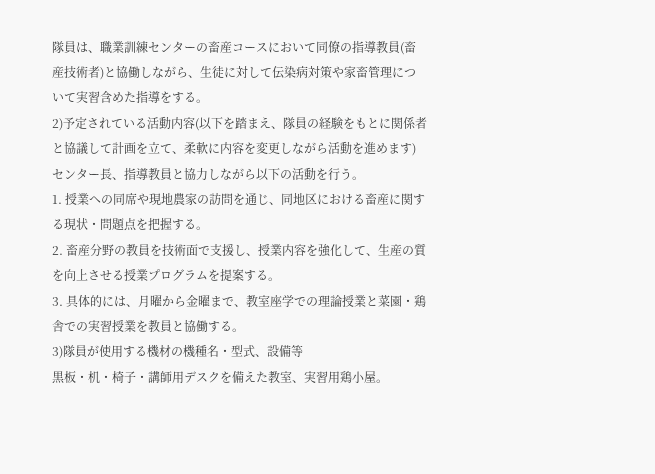隊員は、職業訓練センターの畜産コースにおいて同僚の指導教員(畜産技術者)と協働しながら、生徒に対して伝染病対策や家畜管理について実習含めた指導をする。
2)予定されている活動内容(以下を踏まえ、隊員の経験をもとに関係者と協議して計画を立て、柔軟に内容を変更しながら活動を進めます)
センター長、指導教員と協力しながら以下の活動を行う。
1. 授業への同席や現地農家の訪問を通じ、同地区における畜産に関する現状・問題点を把握する。
2. 畜産分野の教員を技術面で支援し、授業内容を強化して、生産の質を向上させる授業プログラムを提案する。
3. 具体的には、月曜から金曜まで、教室座学での理論授業と菜園・鶏舎での実習授業を教員と協働する。
3)隊員が使用する機材の機種名・型式、設備等
黒板・机・椅子・講師用デスクを備えた教室、実習用鶏小屋。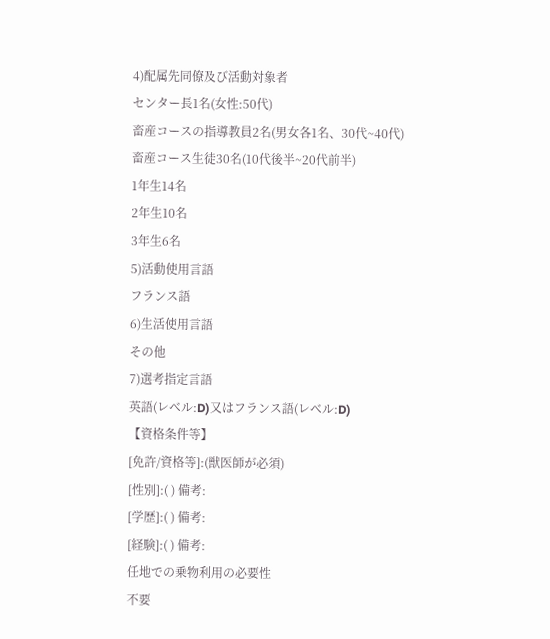4)配属先同僚及び活動対象者
センター長1名(女性:50代)
畜産コースの指導教員2名(男女各1名、30代~40代)
畜産コース生徒30名(10代後半~20代前半)
1年生14名
2年生10名
3年生6名
5)活動使用言語
フランス語
6)生活使用言語
その他
7)選考指定言語
英語(レベル:D)又はフランス語(レベル:D)
【資格条件等】
[免許/資格等]:(獣医師が必須)
[性別]:( ) 備考:
[学歴]:( ) 備考:
[経験]:( ) 備考:
任地での乗物利用の必要性
不要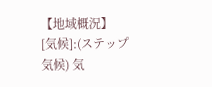【地域概況】
[気候]:(ステップ気候) 気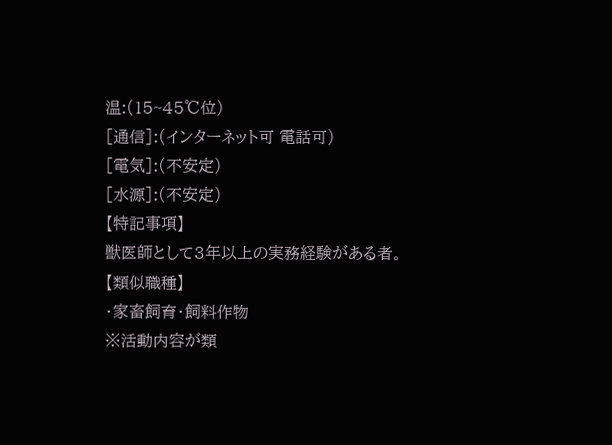温:(15~45℃位)
[通信]:(インターネット可 電話可)
[電気]:(不安定)
[水源]:(不安定)
【特記事項】
獣医師として3年以上の実務経験がある者。
【類似職種】
・家畜飼育・飼料作物
※活動内容が類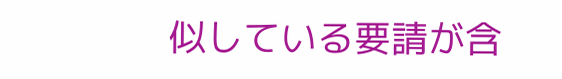似している要請が含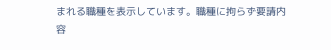まれる職種を表示しています。職種に拘らず要請内容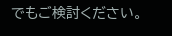でもご検討ください。